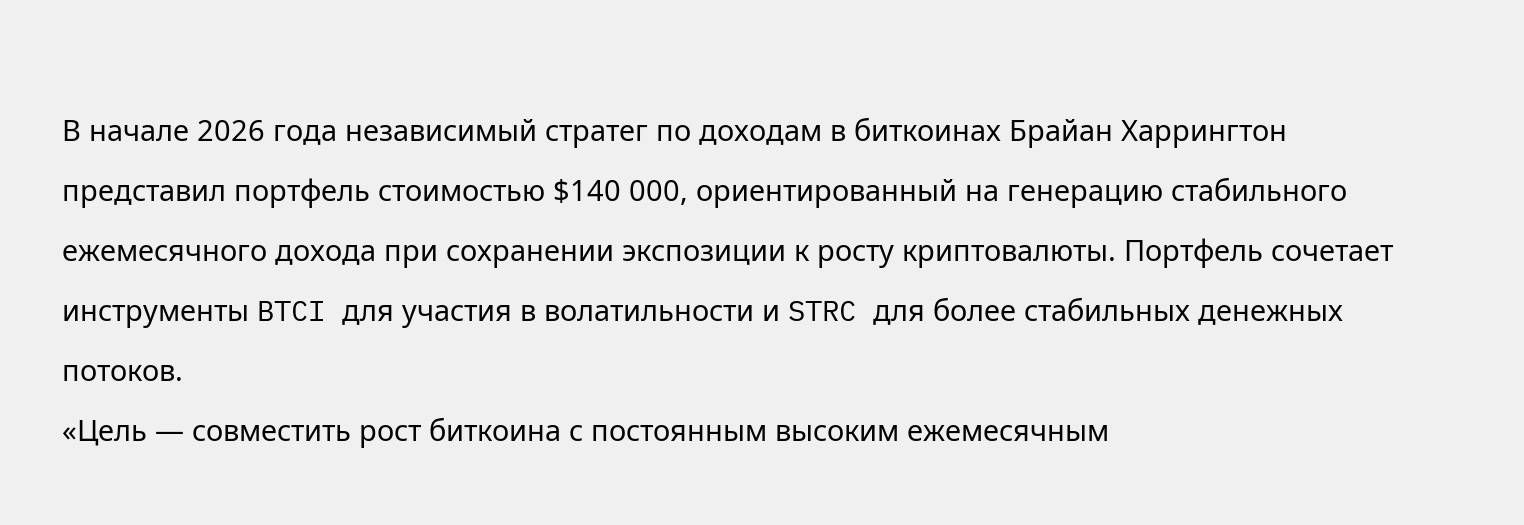В начале 2026 года независимый стратег по доходам в биткоинах Брайан Харрингтон представил портфель стоимостью $140 000, ориентированный на генерацию стабильного ежемесячного дохода при сохранении экспозиции к росту криптовалюты. Портфель сочетает инструменты BTCI для участия в волатильности и STRC для более стабильных денежных потоков.
«Цель — совместить рост биткоина с постоянным высоким ежемесячным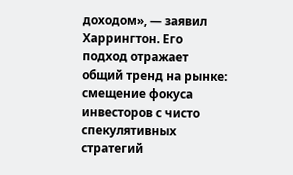доходом», — заявил Харрингтон. Его подход отражает общий тренд на рынке: смещение фокуса инвесторов с чисто спекулятивных стратегий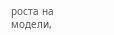роста на модели,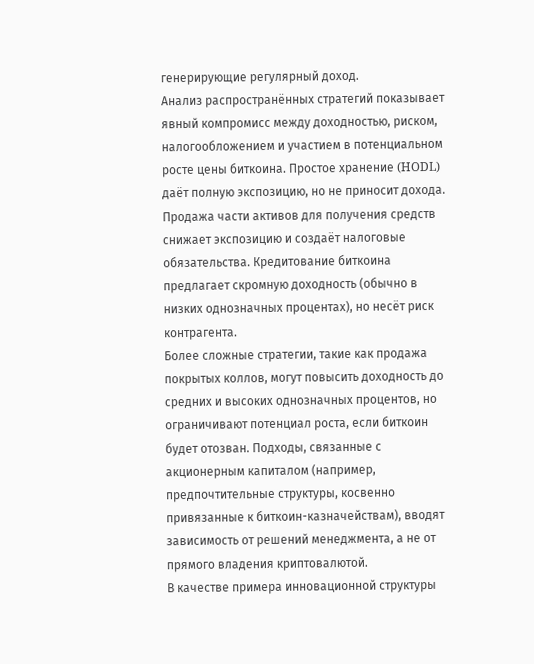генерирующие регулярный доход.
Анализ распространённых стратегий показывает явный компромисс между доходностью, риском, налогообложением и участием в потенциальном росте цены биткоина. Простое хранение (HODL) даёт полную экспозицию, но не приносит дохода. Продажа части активов для получения средств снижает экспозицию и создаёт налоговые обязательства. Кредитование биткоина предлагает скромную доходность (обычно в низких однозначных процентах), но несёт риск контрагента.
Более сложные стратегии, такие как продажа покрытых коллов, могут повысить доходность до средних и высоких однозначных процентов, но ограничивают потенциал роста, если биткоин будет отозван. Подходы, связанные с акционерным капиталом (например, предпочтительные структуры, косвенно привязанные к биткоин-казначействам), вводят зависимость от решений менеджмента, а не от прямого владения криптовалютой.
В качестве примера инновационной структуры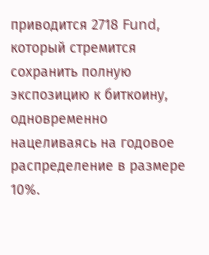приводится 2718 Fund, который стремится сохранить полную экспозицию к биткоину, одновременно нацеливаясь на годовое распределение в размере 10%.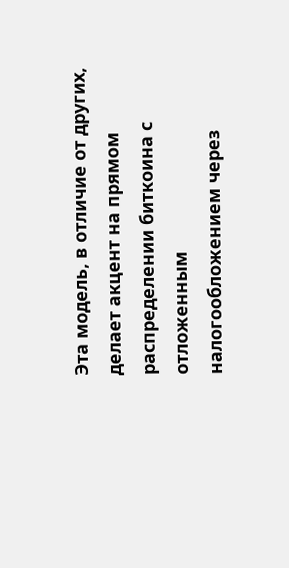Эта модель, в отличие от других, делает акцент на прямом распределении биткоина с отложенным налогообложением через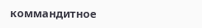коммандитное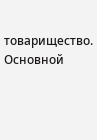товарищество. Основной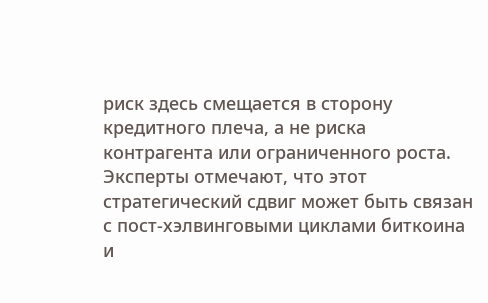риск здесь смещается в сторону кредитного плеча, а не риска контрагента или ограниченного роста.
Эксперты отмечают, что этот стратегический сдвиг может быть связан с пост-хэлвинговыми циклами биткоина и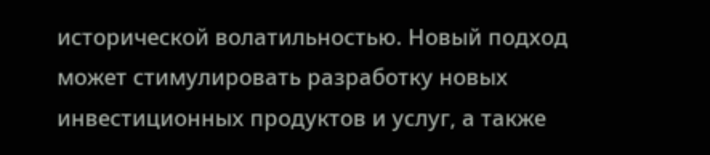исторической волатильностью. Новый подход может стимулировать разработку новых инвестиционных продуктов и услуг, а также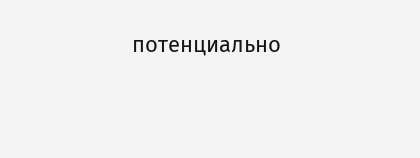потенциально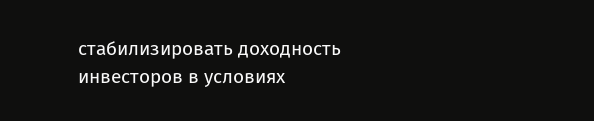стабилизировать доходность инвесторов в условиях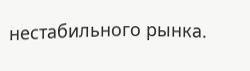нестабильного рынка.